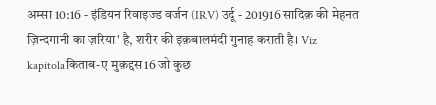अम्सा 10:16 - इंडियन रिवाइज्ड वर्जन (IRV) उर्दू - 201916 सादिक़ की मेहनत ज़िन्दगानी का ज़रिया' है, शरीर की इक़बालमंदी गुनाह कराती है। Viz kapitolaकिताब-ए मुक़द्दस16 जो कुछ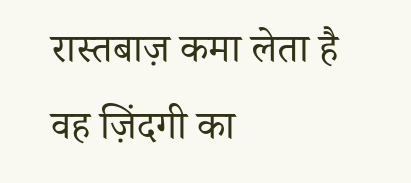रास्तबाज़ कमा लेता है वह ज़िंदगी का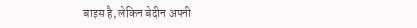बाइस है, लेकिन बेदीन अपनी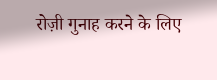रोज़ी गुनाह करने के लिए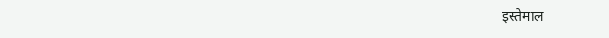इस्तेमाल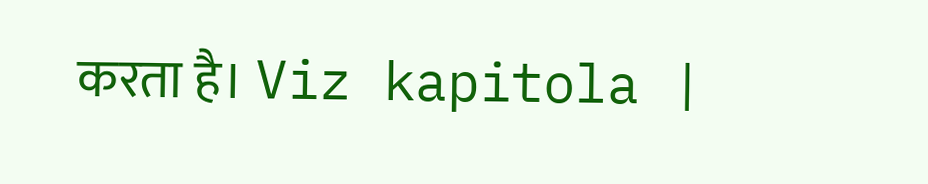करता है। Viz kapitola |